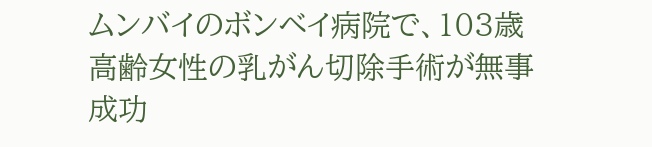ムンバイのボンベイ病院で、103歳高齢女性の乳がん切除手術が無事成功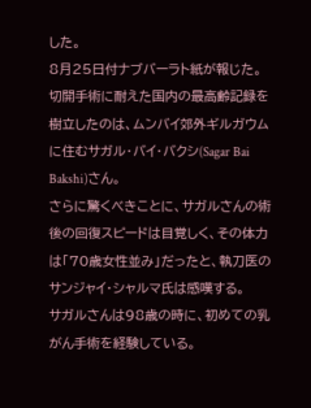した。
8月25日付ナブバーラト紙が報じた。
切開手術に耐えた国内の最高齢記録を樹立したのは、ムンバイ郊外ギルガウムに住むサガル・バイ・バクシ(Sagar Bai Bakshi)さん。
さらに驚くべきことに、サガルさんの術後の回復スピードは目覚しく、その体力は「70歳女性並み」だったと、執刀医のサンジャイ・シャルマ氏は感嘆する。
サガルさんは98歳の時に、初めての乳がん手術を経験している。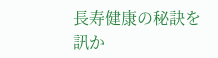長寿健康の秘訣を訊か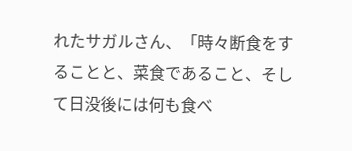れたサガルさん、「時々断食をすることと、菜食であること、そして日没後には何も食べ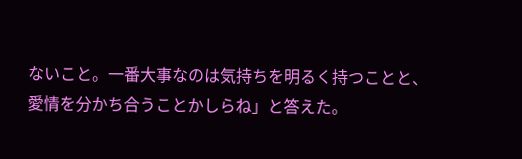ないこと。一番大事なのは気持ちを明るく持つことと、愛情を分かち合うことかしらね」と答えた。